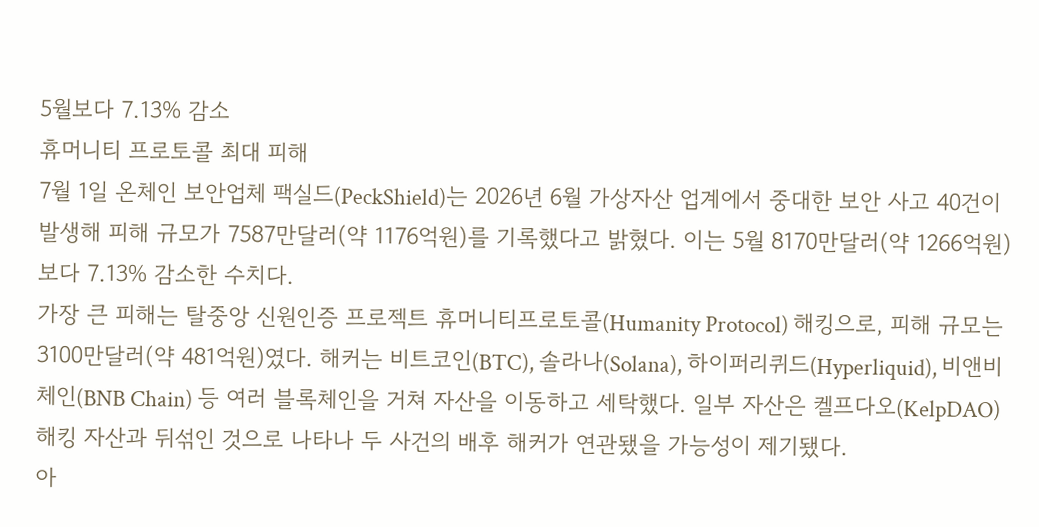5월보다 7.13% 감소
휴머니티 프로토콜 최대 피해
7월 1일 온체인 보안업체 팩실드(PeckShield)는 2026년 6월 가상자산 업계에서 중대한 보안 사고 40건이 발생해 피해 규모가 7587만달러(약 1176억원)를 기록했다고 밝혔다. 이는 5월 8170만달러(약 1266억원)보다 7.13% 감소한 수치다.
가장 큰 피해는 탈중앙 신원인증 프로젝트 휴머니티프로토콜(Humanity Protocol) 해킹으로, 피해 규모는 3100만달러(약 481억원)였다. 해커는 비트코인(BTC), 솔라나(Solana), 하이퍼리퀴드(Hyperliquid), 비앤비 체인(BNB Chain) 등 여러 블록체인을 거쳐 자산을 이동하고 세탁했다. 일부 자산은 켈프다오(KelpDAO) 해킹 자산과 뒤섞인 것으로 나타나 두 사건의 배후 해커가 연관됐을 가능성이 제기됐다.
아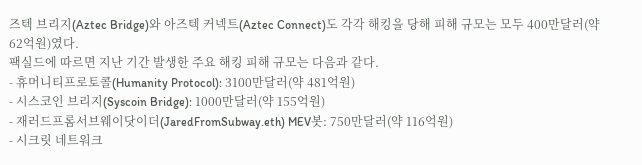즈텍 브리지(Aztec Bridge)와 아즈텍 커넥트(Aztec Connect)도 각각 해킹을 당해 피해 규모는 모두 400만달러(약 62억원)였다.
팩실드에 따르면 지난 기간 발생한 주요 해킹 피해 규모는 다음과 같다.
- 휴머니티프로토콜(Humanity Protocol): 3100만달러(약 481억원)
- 시스코인 브리지(Syscoin Bridge): 1000만달러(약 155억원)
- 재러드프롬서브웨이닷이더(JaredFromSubway.eth) MEV봇: 750만달러(약 116억원)
- 시크릿 네트워크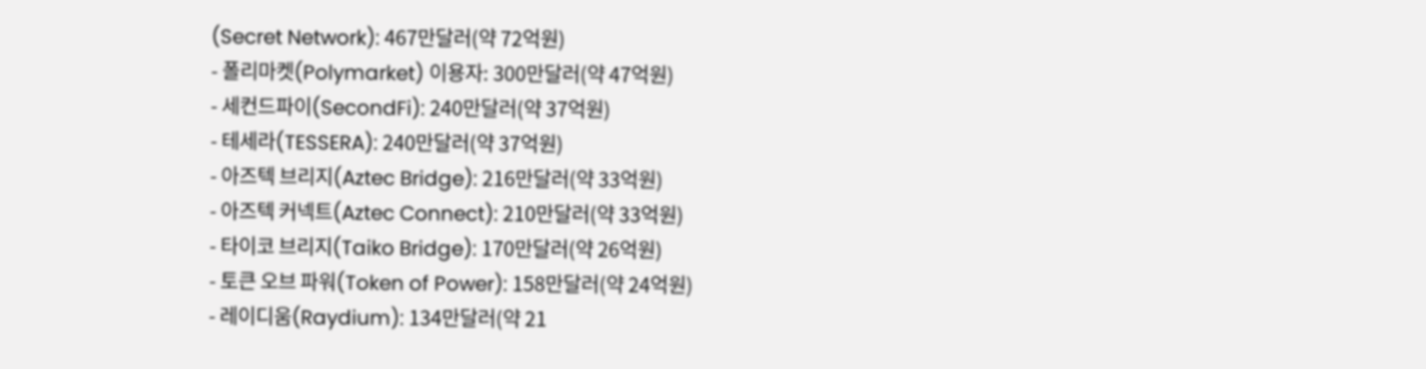(Secret Network): 467만달러(약 72억원)
- 폴리마켓(Polymarket) 이용자: 300만달러(약 47억원)
- 세컨드파이(SecondFi): 240만달러(약 37억원)
- 테세라(TESSERA): 240만달러(약 37억원)
- 아즈텍 브리지(Aztec Bridge): 216만달러(약 33억원)
- 아즈텍 커넥트(Aztec Connect): 210만달러(약 33억원)
- 타이코 브리지(Taiko Bridge): 170만달러(약 26억원)
- 토큰 오브 파워(Token of Power): 158만달러(약 24억원)
- 레이디움(Raydium): 134만달러(약 21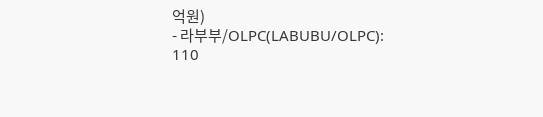억원)
- 라부부/OLPC(LABUBU/OLPC): 110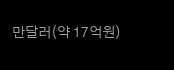만달러(약 17억원)